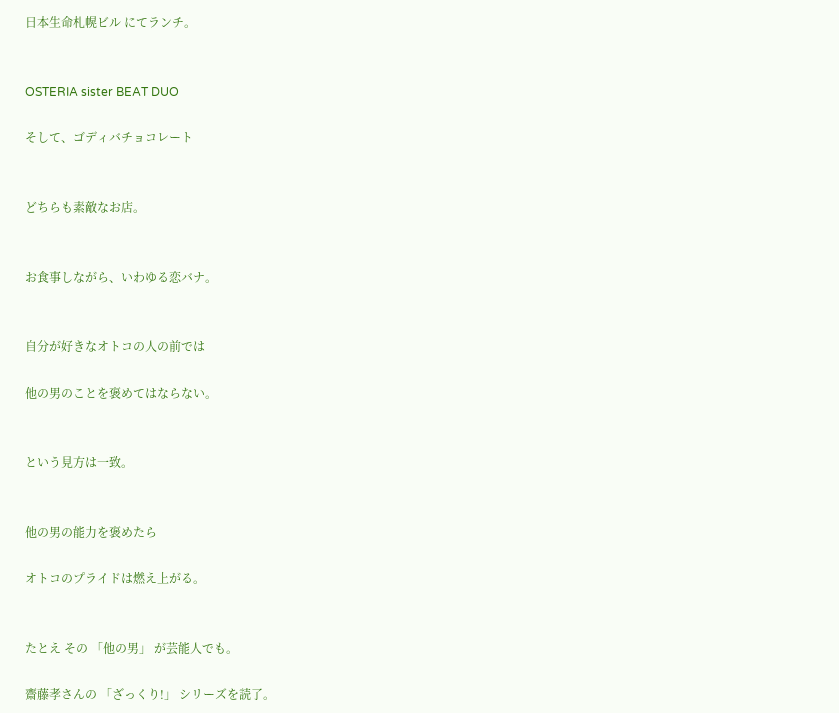日本生命札幌ビル にてランチ。


OSTERIA sister BEAT DUO

そして、ゴディバチョコレート


どちらも素敵なお店。


お食事しながら、いわゆる恋バナ。


自分が好きなオトコの人の前では

他の男のことを褒めてはならない。


という見方は一致。


他の男の能力を褒めたら

オトコのプライドは燃え上がる。


たとえ その 「他の男」 が芸能人でも。

齋藤孝さんの 「ざっくり!」 シリーズを読了。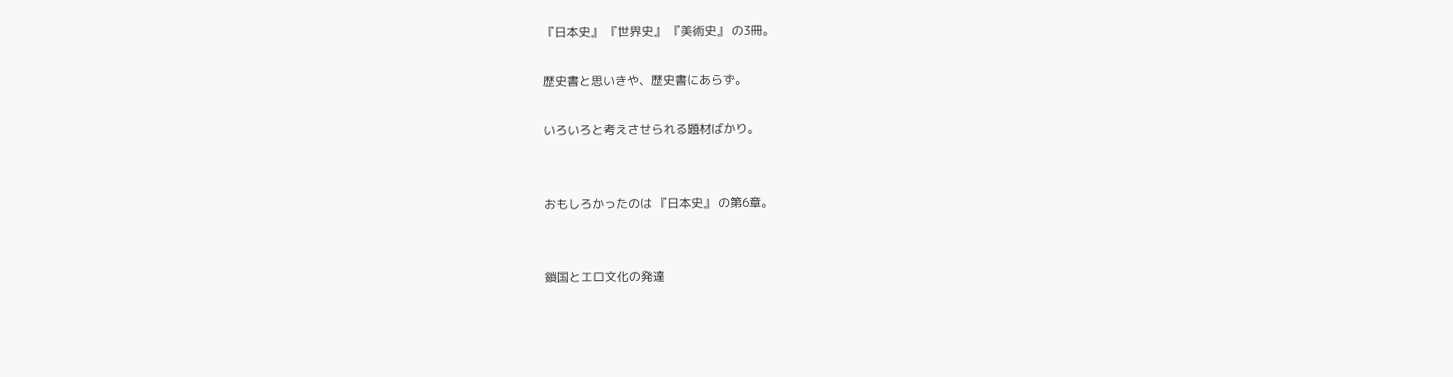『日本史』 『世界史』 『美術史』 の3冊。

歴史書と思いきや、歴史書にあらず。

いろいろと考えさせられる題材ばかり。


おもしろかったのは 『日本史』 の第6章。


鎖国とエロ文化の発達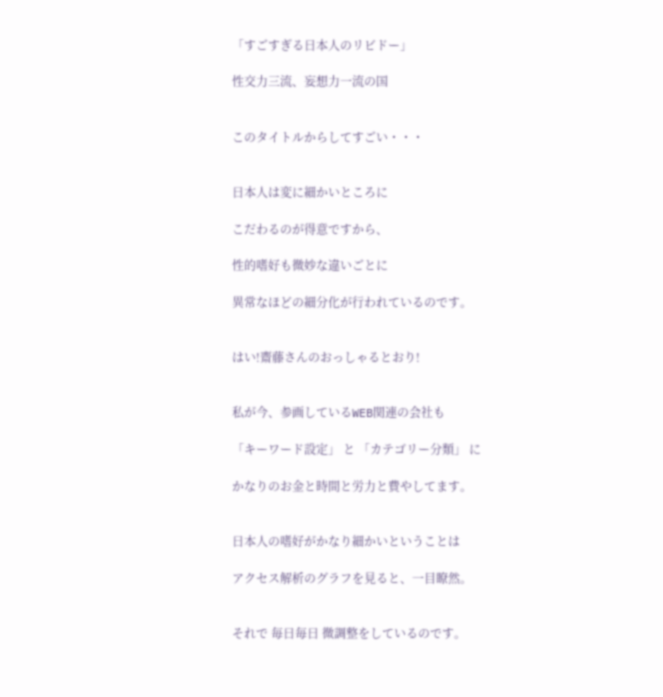「すごすぎる日本人のリビドー」

性交力三流、妄想力一流の国


このタイトルからしてすごい・・・


日本人は変に細かいところに

こだわるのが得意ですから、

性的嗜好も微妙な違いごとに

異常なほどの細分化が行われているのです。


はい!齋藤さんのおっしゃるとおり!


私が今、参画しているWEB関連の会社も

「キーワード設定」 と 「カテゴリー分類」 に

かなりのお金と時間と労力と費やしてます。


日本人の嗜好がかなり細かいということは

アクセス解析のグラフを見ると、一目瞭然。


それで 毎日毎日 微調整をしているのです。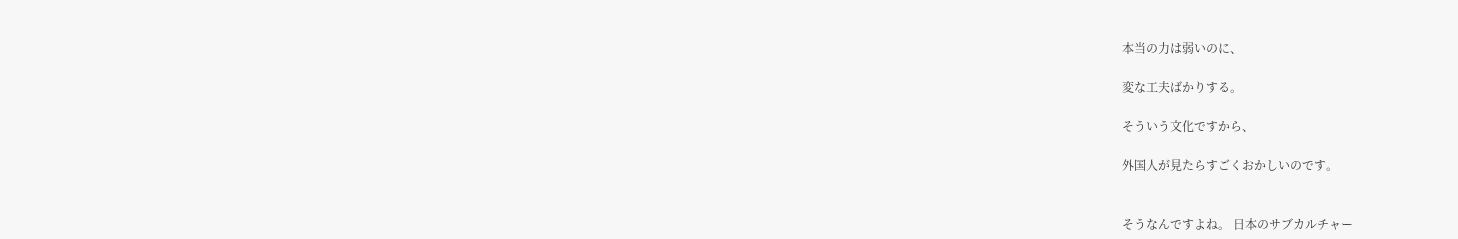本当の力は弱いのに、

変な工夫ばかりする。

そういう文化ですから、

外国人が見たらすごくおかしいのです。


そうなんですよね。 日本のサブカルチャー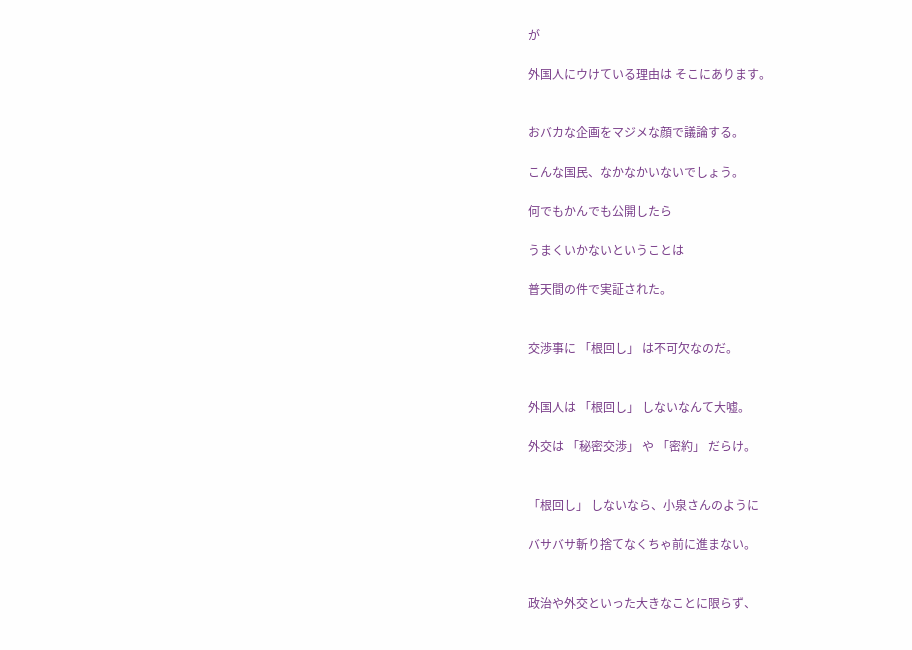が

外国人にウけている理由は そこにあります。


おバカな企画をマジメな顔で議論する。

こんな国民、なかなかいないでしょう。

何でもかんでも公開したら

うまくいかないということは

普天間の件で実証された。


交渉事に 「根回し」 は不可欠なのだ。


外国人は 「根回し」 しないなんて大嘘。

外交は 「秘密交渉」 や 「密約」 だらけ。


「根回し」 しないなら、小泉さんのように

バサバサ斬り捨てなくちゃ前に進まない。


政治や外交といった大きなことに限らず、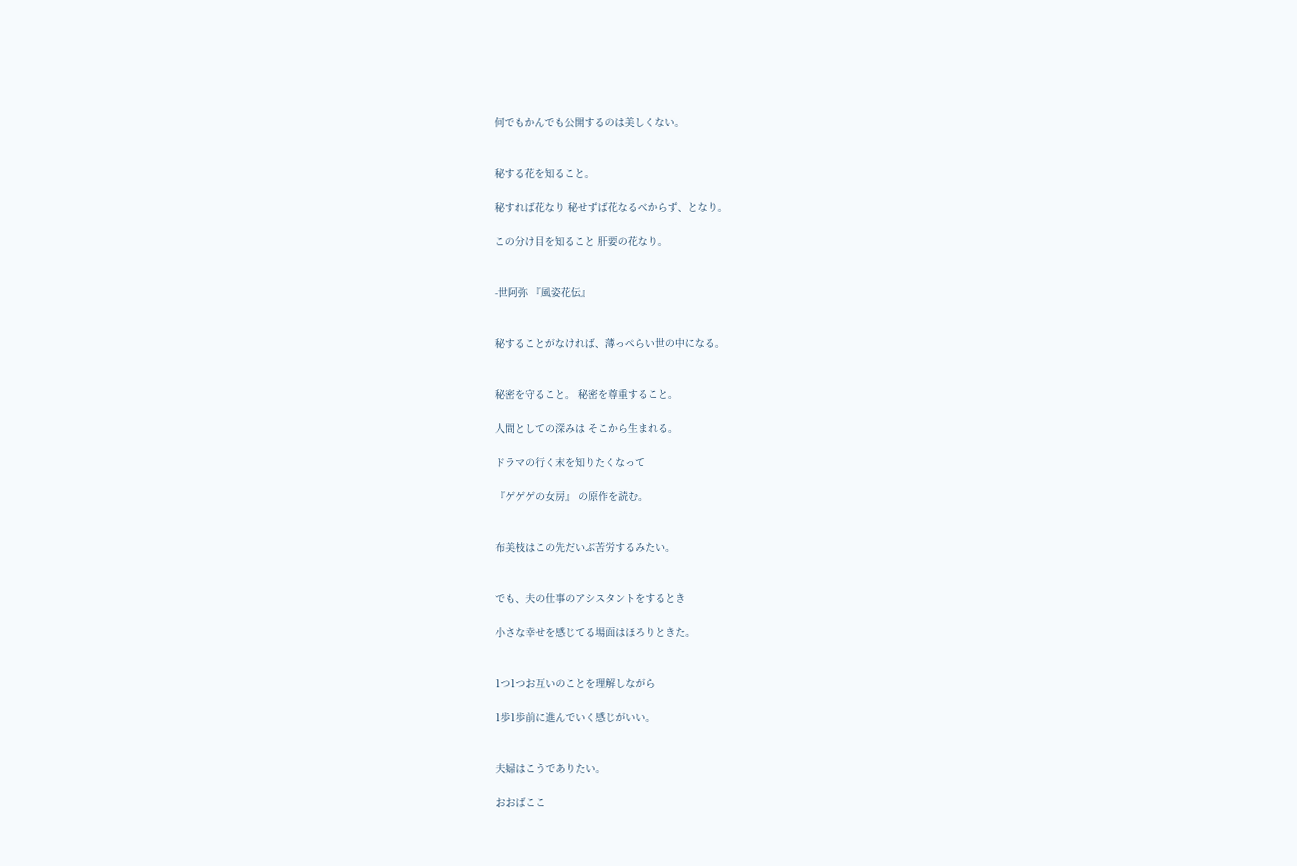何でもかんでも公開するのは美しくない。


秘する花を知ること。

秘すれば花なり 秘せずば花なるべからず、となり。

この分け目を知ること 肝要の花なり。


-世阿弥 『風姿花伝』


秘することがなければ、薄っぺらい世の中になる。


秘密を守ること。 秘密を尊重すること。

人間としての深みは そこから生まれる。

ドラマの行く末を知りたくなって

『ゲゲゲの女房』 の原作を読む。


布美枝はこの先だいぶ苦労するみたい。


でも、夫の仕事のアシスタントをするとき

小さな幸せを感じてる場面はほろりときた。


1つ1つお互いのことを理解しながら

1歩1歩前に進んでいく感じがいい。


夫婦はこうでありたい。

おおばここ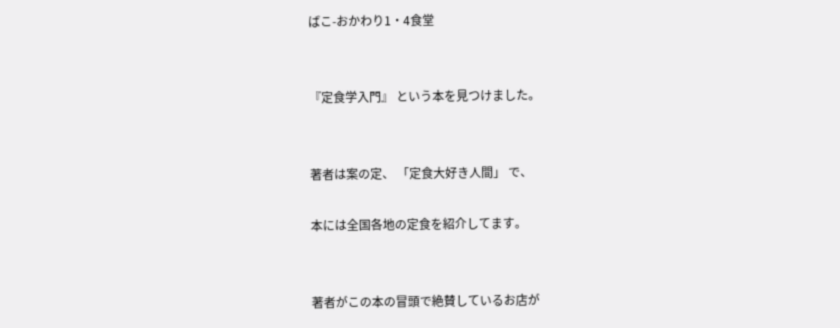ばこ-おかわり1・4食堂


『定食学入門』 という本を見つけました。


著者は案の定、 「定食大好き人間」 で、

本には全国各地の定食を紹介してます。


著者がこの本の冒頭で絶賛しているお店が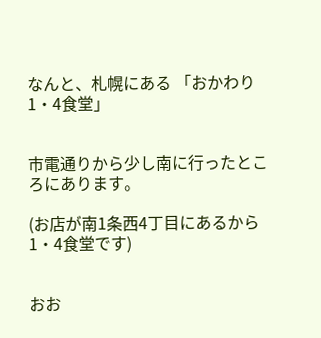なんと、札幌にある 「おかわり1・4食堂」


市電通りから少し南に行ったところにあります。

(お店が南1条西4丁目にあるから 1・4食堂です)


おお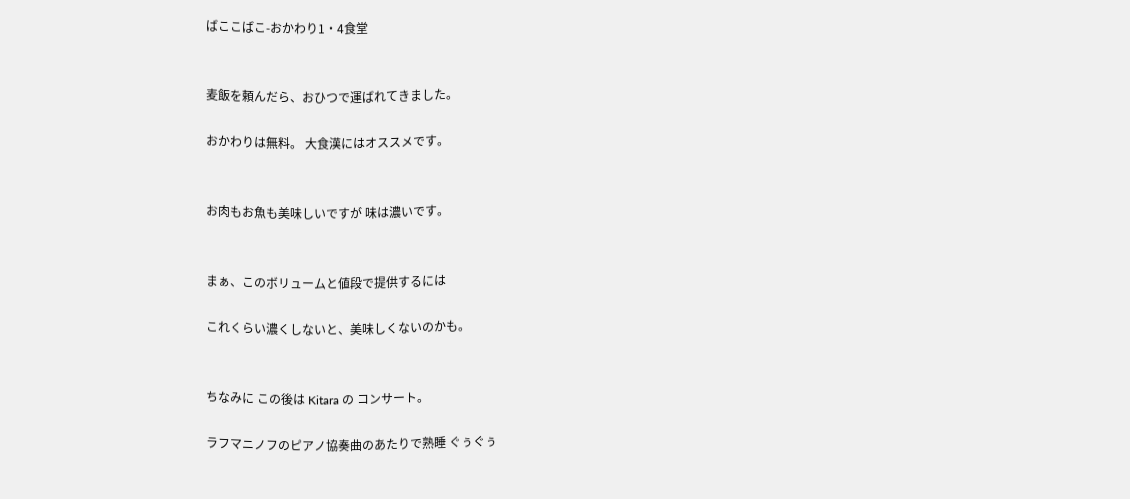ばここばこ-おかわり1・4食堂


麦飯を頼んだら、おひつで運ばれてきました。

おかわりは無料。 大食漢にはオススメです。


お肉もお魚も美味しいですが 味は濃いです。


まぁ、このボリュームと値段で提供するには

これくらい濃くしないと、美味しくないのかも。


ちなみに この後は Kitara の コンサート。

ラフマニノフのピアノ協奏曲のあたりで熟睡 ぐぅぐぅ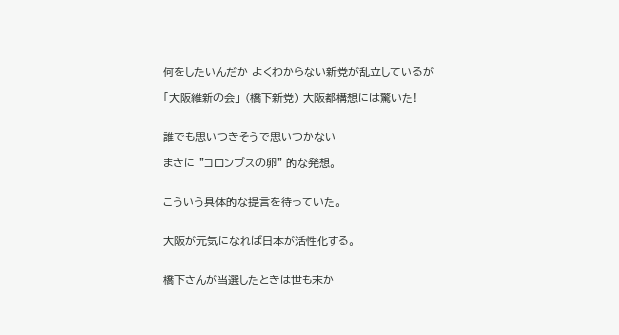何をしたいんだか よくわからない新党が乱立しているが

「大阪維新の会」 (橋下新党) 大阪都構想には驚いた!


誰でも思いつきそうで思いつかない

まさに "コロンブスの卵" 的な発想。


こういう具体的な提言を待っていた。


大阪が元気になれば日本が活性化する。


橋下さんが当選したときは世も末か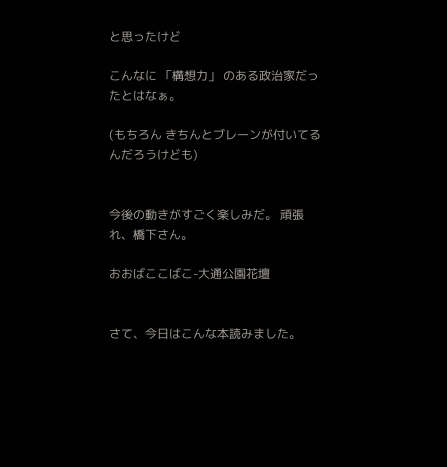と思ったけど

こんなに 「構想力」 のある政治家だったとはなぁ。

(もちろん きちんとブレーンが付いてるんだろうけども)


今後の動きがすごく楽しみだ。 頑張れ、橋下さん。

おおばここばこ-大通公園花壇


さて、今日はこんな本読みました。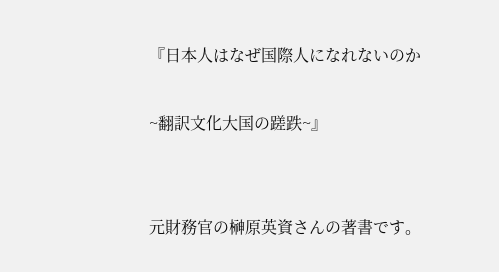『日本人はなぜ国際人になれないのか

~翻訳文化大国の蹉跌~』


元財務官の榊原英資さんの著書です。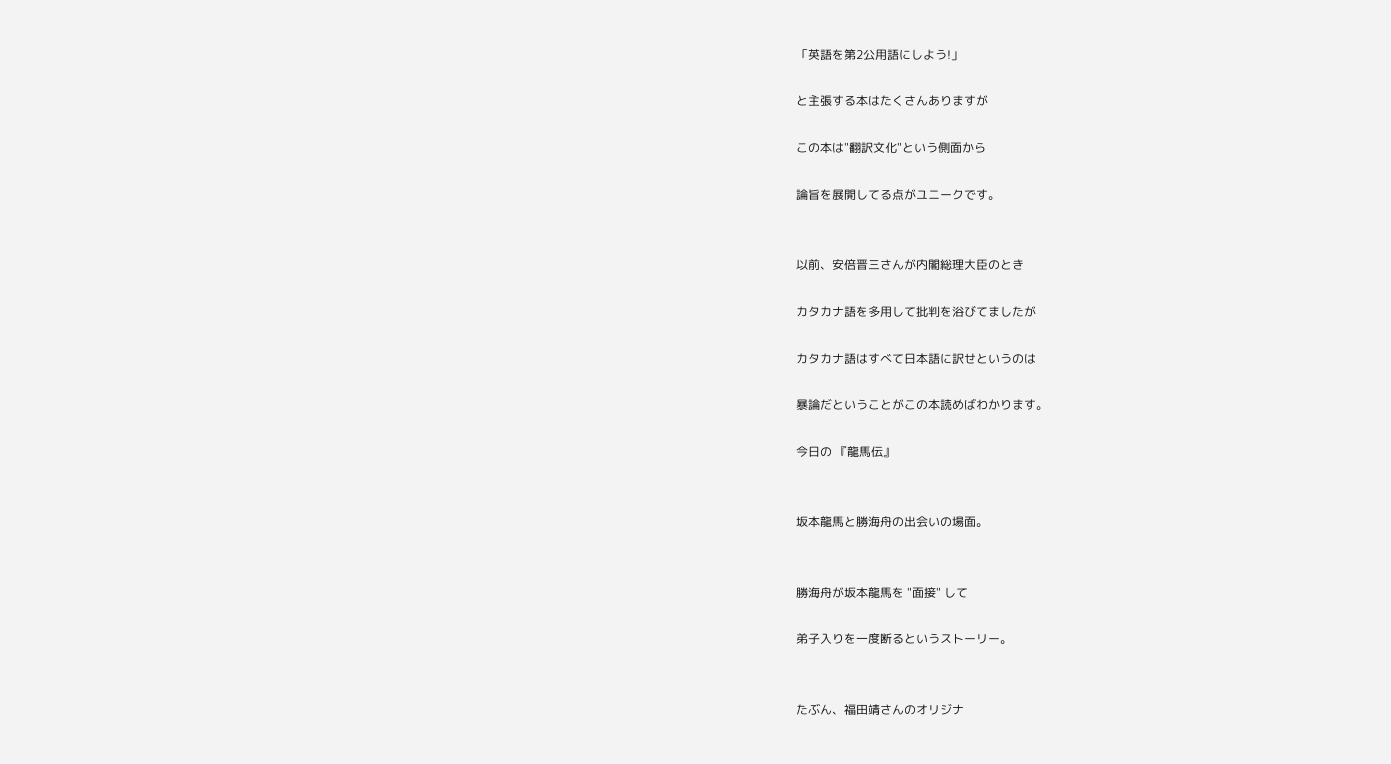「英語を第2公用語にしよう!」

と主張する本はたくさんありますが

この本は"翻訳文化"という側面から

論旨を展開してる点がユニークです。


以前、安倍晋三さんが内閣総理大臣のとき

カタカナ語を多用して批判を浴びてましたが

カタカナ語はすべて日本語に訳せというのは

暴論だということがこの本読めばわかります。

今日の 『龍馬伝』


坂本龍馬と勝海舟の出会いの場面。


勝海舟が坂本龍馬を "面接" して

弟子入りを一度断るというストーリー。


たぶん、福田靖さんのオリジナ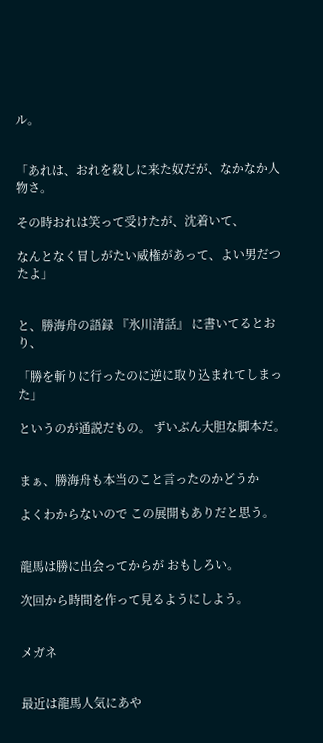ル。


「あれは、おれを殺しに来た奴だが、なかなか人物さ。

その時おれは笑って受けたが、沈着いて、

なんとなく冒しがたい威権があって、よい男だつたよ」


と、勝海舟の語録 『氷川清話』 に書いてるとおり、

「勝を斬りに行ったのに逆に取り込まれてしまった」

というのが通説だもの。 ずいぶん大胆な脚本だ。


まぁ、勝海舟も本当のこと言ったのかどうか

よくわからないので この展開もありだと思う。


龍馬は勝に出会ってからが おもしろい。

次回から時間を作って見るようにしよう。


メガネ


最近は龍馬人気にあや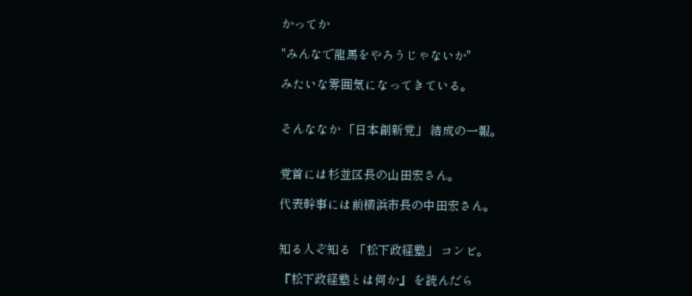かってか

"みんなで龍馬をやろうじゃないか"

みたいな雰囲気になってきている。


そんななか 「日本創新党」 結成の一報。


党首には杉並区長の山田宏さん。

代表幹事には前横浜市長の中田宏さん。


知る人ぞ知る 「松下政経塾」 コンビ。

『松下政経塾とは何か』 を読んだら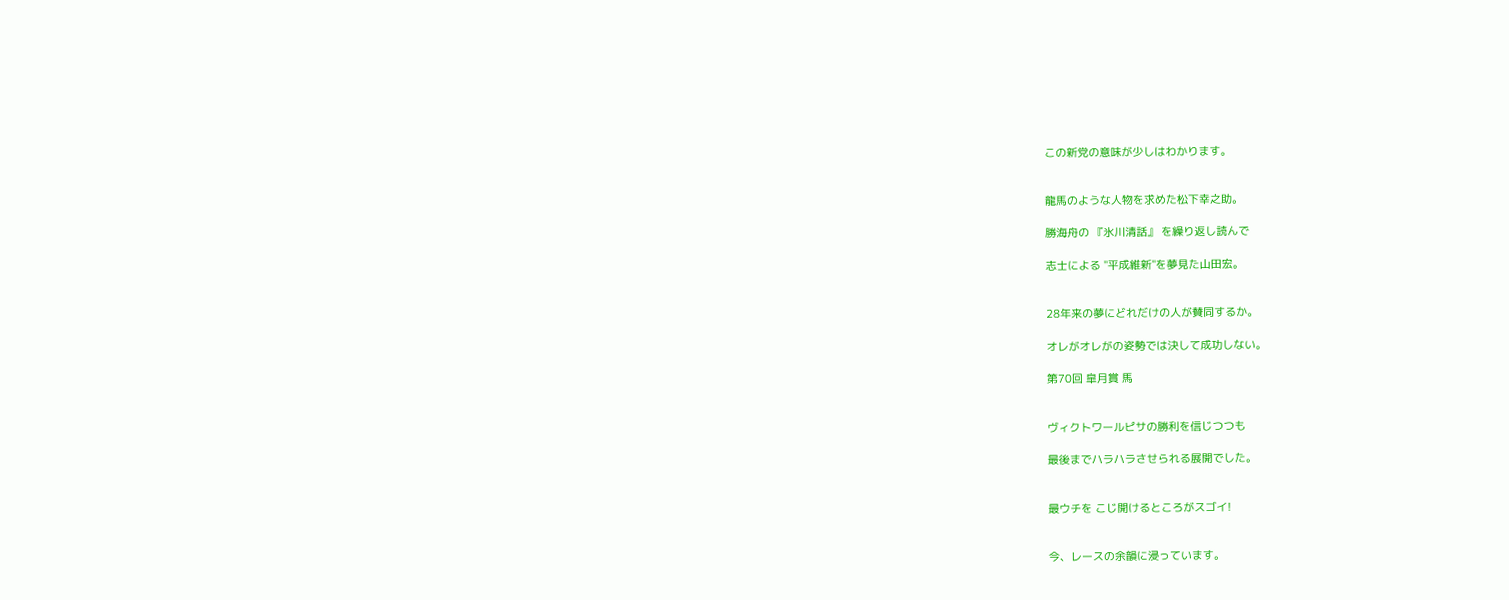この新党の意味が少しはわかります。


龍馬のような人物を求めた松下幸之助。

勝海舟の 『氷川清話』 を繰り返し読んで

志士による "平成維新"を夢見た山田宏。


28年来の夢にどれだけの人が賛同するか。

オレがオレがの姿勢では決して成功しない。

第70回 皐月賞 馬


ヴィクトワールピサの勝利を信じつつも

最後までハラハラさせられる展開でした。


最ウチを こじ開けるところがスゴイ!


今、レースの余韻に浸っています。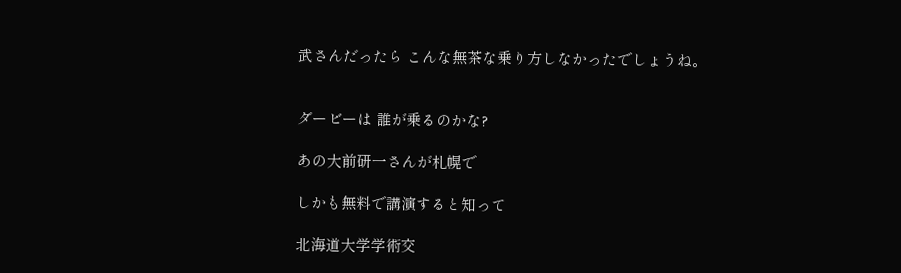武さんだったら こんな無茶な乗り方しなかったでしょうね。


ダービーは 誰が乗るのかな?

あの大前研一さんが札幌で

しかも無料で講演すると知って

北海道大学学術交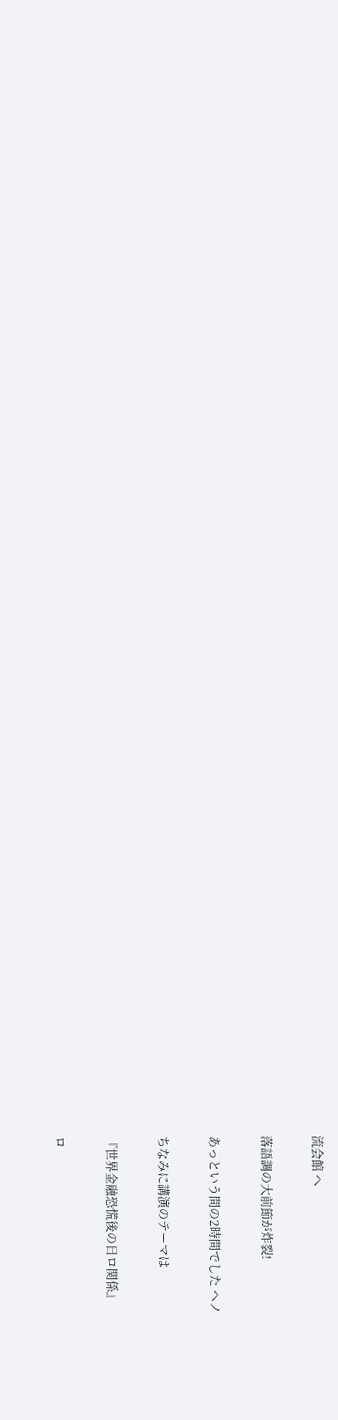流会館 へ


落語調の大前節が炸裂!


あっという間の2時間でした ヘノ


ちなみに講演のテーマは


『世界金融恐慌後の日ロ関係』


ロ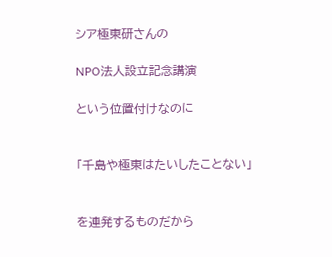シア極東研さんの

NPO法人設立記念講演

という位置付けなのに


「千島や極東はたいしたことない」


を連発するものだから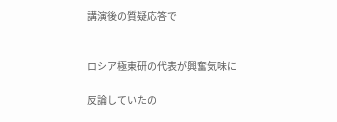講演後の質疑応答で


ロシア極東研の代表が興奮気味に

反論していたの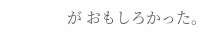が おもしろかった。